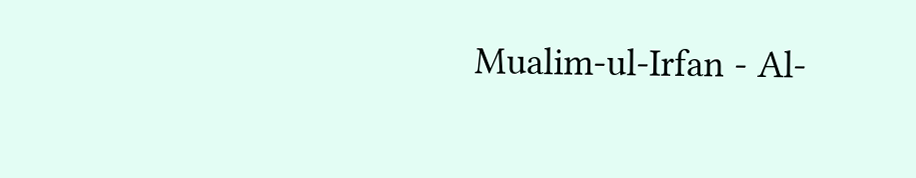Mualim-ul-Irfan - Al-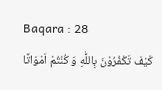Baqara : 28
كَیْفَ تَكْفُرُوْنَ بِاللّٰهِ وَ كُنْتُمْ اَمْوَاتًا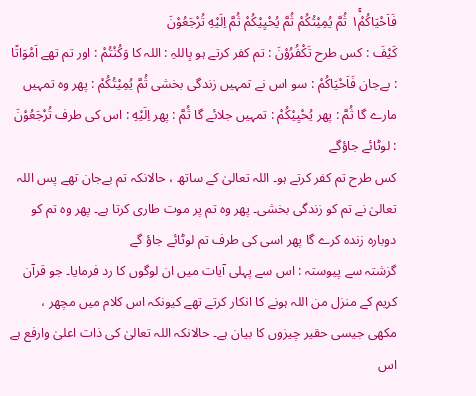فَاَحْیَاكُمْ١ۚ ثُمَّ یُمِیْتُكُمْ ثُمَّ یُحْیِیْكُمْ ثُمَّ اِلَیْهِ تُرْجَعُوْنَ
کَيْفَ : کس طرح تَكْفُرُوْنَ : تم کفر کرتے ہو بِاللہِ : اللہ کا وَكُنْتُمْ : اور تم تھے اَمْوَاتًا : بےجان فَاَحْيَاكُمْ : سو اس نے تمہیں زندگی بخشی ثُمَّ يُمِیْتُكُمْ : پھر وہ تمہیں مارے گا ثُمَّ : پھر يُحْيِیْكُمْ : تمہیں جلائے گا ثُمَّ : پھر اِلَيْهِ : اس کی طرف تُرْجَعُوْنَ : لوٹائے جاؤگے
کس طرح تم کفر کرتے ہو۔ اللہ تعالیٰ کے ساتھ ، حالانکہ تم بےجان تھے پس اللہ تعالیٰ نے تم کو زندگی بخشی۔ پھر وہ تم پر موت طاری کرتا ہے۔ پھر وہ تم کو دوبارہ زندہ کرے گا پھر اسی کی طرف تم لوٹائے جاؤ گے
گزشتہ سے پیوستہ : اس سے پہلی آیات میں ان لوگوں کا رد فرمایا۔ جو قرآن کریم کے منزل من اللہ ہونے کا انکار کرتے تھے کیونکہ اس کلام میں مچھر ، مکھی جیسی حقیر چیزوں کا بیان ہے۔ حالانکہ اللہ تعالیٰ کی ذات اعلیٰ وارفع ہے اس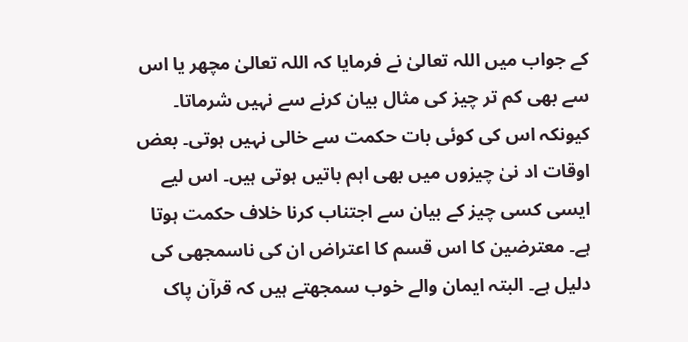کے جواب میں اللہ تعالیٰ نے فرمایا کہ اللہ تعالیٰ مچھر یا اس سے بھی کم تر چیز کی مثال بیان کرنے سے نہیں شرماتا۔ کیونکہ اس کی کوئی بات حکمت سے خالی نہیں ہوتی۔ بعض اوقات اد نیٰ چیزوں میں بھی اہم باتیں ہوتی ہیں۔ اس لیے ایسی کسی چیز کے بیان سے اجتناب کرنا خلاف حکمت ہوتا ہے۔ معترضین کا اس قسم کا اعتراض ان کی ناسمجھی کی دلیل ہے۔ البتہ ایمان والے خوب سمجھتے ہیں کہ قرآن پاک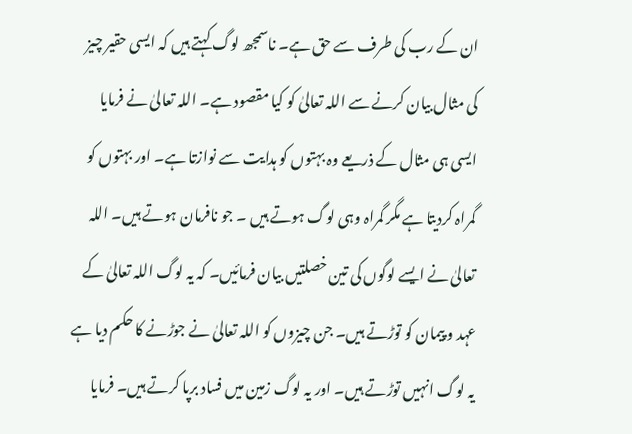ان کے رب کی طرف سے حق ہے۔ ناسمجھ لوگ کہتے ہیں کہ ایسی حقیر چیز کی مثال بیان کرنے سے اللہ تعالیٰ کو کیا مقصود ہے۔ اللہ تعالیٰ نے فرمایا ایسی ہی مثال کے ذریعے وہ بہتوں کو ہدایت سے نوازتا ہے۔ اور بہتوں کو گمراہ کردیتا ہے مگر گمراہ وہی لوگ ہوتے ہیں ۔ جو نافرمان ہوتے ہیں۔ اللہ تعالیٰ نے ایسے لوگوں کی تین خصلتیں بیان فرمائیں۔ کہ یہ لوگ اللہ تعالیٰ کے عہد و پیمان کو توڑتے ہیں۔ جن چیزوں کو اللہ تعالیٰ نے جوڑنے کا حکم دیا ہے یہ لوگ انہیں توڑتے ہیں۔ اور یہ لوگ زمین میں فساد برپا کرتے ہیں۔ فرمایا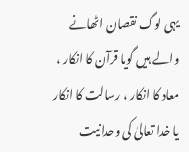یہی لوگ نقصان اٹھانے والے ہیں گویا قرآن کا انکار ، معاد کا انکار ، رسالت کا انکار یا خدا تعالیٰ کی وحدانیت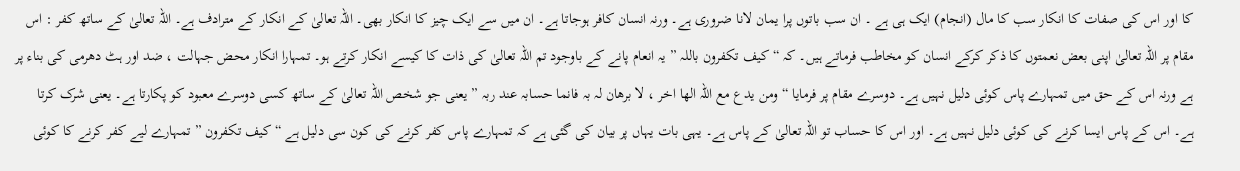کا اور اس کی صفات کا انکار سب کا مال (انجام) ایک ہی ہے ۔ ان سب باتوں پرا یمان لانا ضروری ہے۔ ورنہ انسان کافر ہوجاتا ہے۔ ان میں سے ایک چیز کا انکار بھی۔ اللہ تعالیٰ کے انکار کے مترادف ہے۔ اللہ تعالیٰ کے ساتھ کفر : اس مقام پر اللہ تعالیٰ اپنی بعض نعمتوں کا ذکر کرکے انسان کو مخاطب فرماتے ہیں۔ کہ “ کیف تکفرون باللہ ” یہ انعام پانے کے باوجود تم اللہ تعالیٰ کی ذات کا کیسے انکار کرتے ہو۔ تمہارا انکار محض جہالت ، ضد اور ہٹ دھرمی کی بناء پر ہے ورنہ اس کے حق میں تمہارے پاس کوئی دلیل نہیں ہے۔ دوسرے مقام پر فرمایا “ ومن یدع مع اللہ الھا اخر ، لا برھان لہ بہ فانما حسابہ عند ربہ ” یعنی جو شخص اللہ تعالیٰ کے ساتھ کسی دوسرے معبود کو پکارتا ہے۔ یعنی شرک کرتا ہے۔ اس کے پاس ایسا کرنے کی کوئی دلیل نہیں ہے۔ اور اس کا حساب تو اللہ تعالیٰ کے پاس ہے۔ یہی بات یہاں پر بیان کی گئی ہے کہ تمہارے پاس کفر کرنے کی کون سی دلیل ہے “ کیف تکفرون ” تمہارے لیے کفر کرنے کا کوئی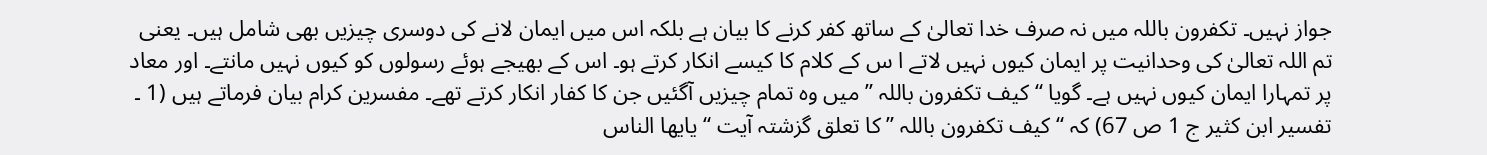جواز نہیں۔ تکفرون باللہ میں نہ صرف خدا تعالیٰ کے ساتھ کفر کرنے کا بیان ہے بلکہ اس میں ایمان لانے کی دوسری چیزیں بھی شامل ہیں۔ یعنی تم اللہ تعالیٰ کی وحدانیت پر ایمان کیوں نہیں لاتے ا س کے کلام کا کیسے انکار کرتے ہو۔ اس کے بھیجے ہوئے رسولوں کو کیوں نہیں مانتے۔ اور معاد پر تمہارا ایمان کیوں نہیں ہے۔ گویا “ کیف تکفرون باللہ ” میں وہ تمام چیزیں آگئیں جن کا کفار انکار کرتے تھے۔ مفسرین کرام بیان فرماتے ہیں (1 ۔ تفسیر ابن کثیر ج 1 ص 67) کہ “ کیف تکفرون باللہ ” کا تعلق گزشتہ آیت “ یایھا الناس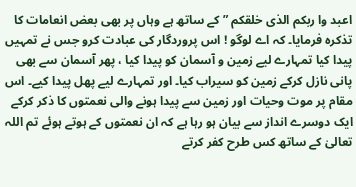اعبد وا ربکم الذی خلقکم ” کے ساتھ ہے وہاں پر بھی بعض انعامات کا تذکرہ فرمایا۔ کہ اے لوگو ! اس پروردگار کی عبادت کرو جس نے تمہیں پیدا کیا تمہارے لیے زمین و آسمان کو پیدا کیا ، پھر آسمان سے بھی پانی نازل کرکے زمین کو سیراب کیا۔ اور تمہارے لیے پھل پیدا کیے۔ اس مقام پر موت وحیات اور زمین سے پیدا ہونے والی نعمتوں کا ذکر کرکے ایک دوسرے انداز سے بیان ہو رہا ہے کہ ان نعمتوں کے ہوتے ہوئے تم اللہ تعالیٰ کے ساتھ کس طرح کفر کرتے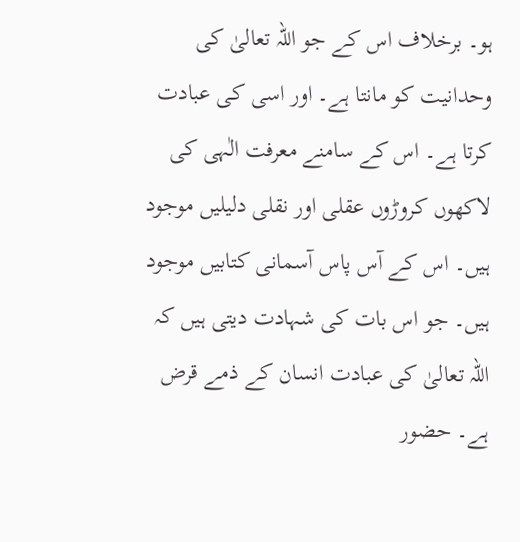ہو۔ برخلاف اس کے جو اللہ تعالیٰ کی وحدانیت کو مانتا ہے۔ اور اسی کی عبادت کرتا ہے۔ اس کے سامنے معرفت الٰہی کی لاکھوں کروڑوں عقلی اور نقلی دلیلیں موجود ہیں۔ اس کے آس پاس آسمانی کتابیں موجود ہیں۔ جو اس بات کی شہادت دیتی ہیں کہ اللہ تعالیٰ کی عبادت انسان کے ذمے قرض ہے۔ حضور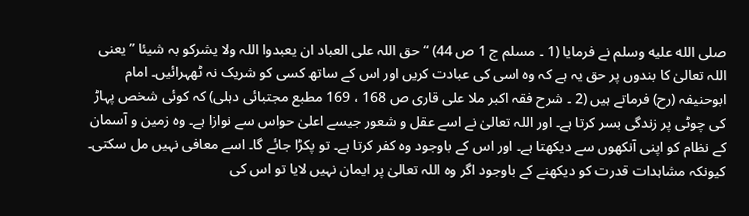صلى الله عليه وسلم نے فرمایا (1 ۔ مسلم ج 1 ص 44) “ حق اللہ علی العباد ان یعبدوا اللہ ولا یشرکو بہ شیئا ” یعنی اللہ تعالیٰ کا بندوں پر حق یہ ہے کہ وہ اسی کی عبادت کریں اور اس کے ساتھ کسی کو شریک نہ ٹھہرائیں۔ امام ابوحنیفہ (رح) فرماتے ہیں (2 ۔ شرح فقہ اکبر ملا علی قاری ص 168 ، 169 مطبع مجتبائی دہلی) کہ کوئی شخص پہاڑ کی چوٹی پر زندگی بسر کرتا ہے۔ اور اللہ تعالیٰ نے اسے عقل و شعور جیسے اعلیٰ حواس سے نوازا ہے۔ وہ زمین و آسمان کے نظام کو اپنی آنکھوں سے دیکھتا ہے۔ اور اس کے باوجود وہ کفر کرتا ہے۔ تو پکڑا جائے گا۔ اسے معافی نہیں مل سکتی۔ کیونکہ مشاہدات قدرت کو دیکھنے کے باوجود اگر وہ اللہ تعالیٰ پر ایمان نہیں لایا تو اس کی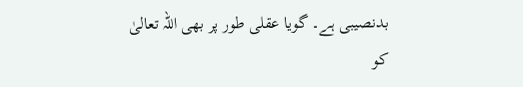بدنصیبی ہے۔ گویا عقلی طور پر بھی اللہ تعالیٰ کو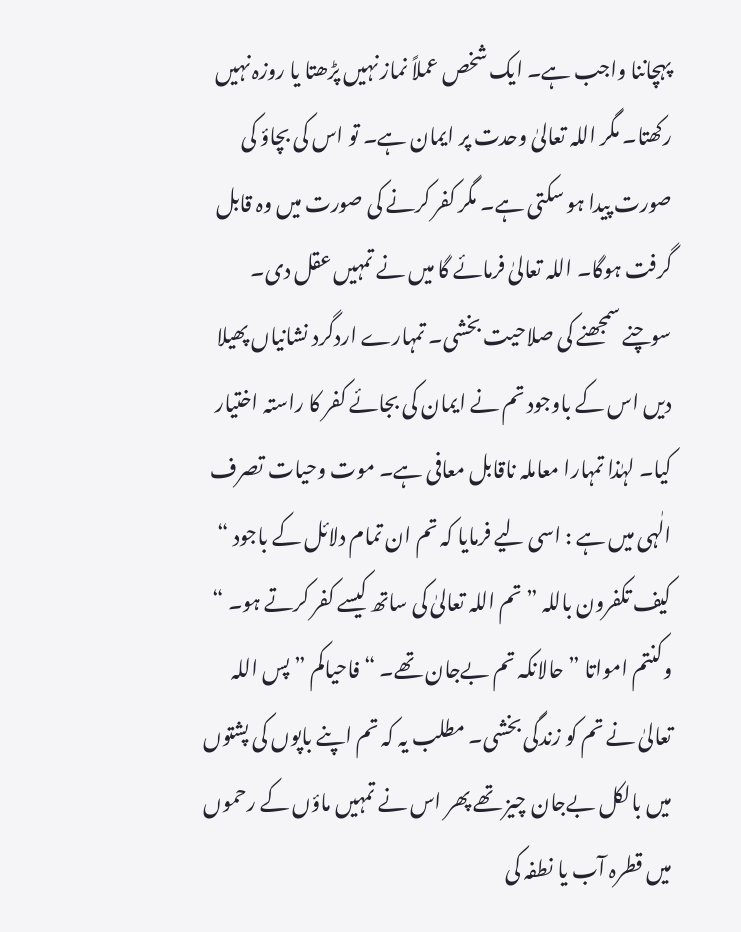پہچاننا واجب ہے۔ ایک شخص عملاً نماز نہیں پڑھتا یا روزہ نہیں رکھتا۔ مگر اللہ تعالیٰ وحدت پر ایمان ہے۔ تو اس کی بچاؤ کی صورت پیدا ہو سکتی ہے۔ مگر کفر کرنے کی صورت میں وہ قابل گرفت ہوگا۔ اللہ تعالیٰ فرمائے گا میں نے تمہیں عقل دی۔ سوچنے سمجھنے کی صلاحیت بخشی۔ تمہارے اردگرد نشانیاں پھیلا دیں اس کے باوجود تم نے ایمان کی بجائے کفر کا راستہ اختیار کیا۔ لہٰذا تمہارا معاملہ ناقابل معافی ہے۔ موت وحیات تصرف الٰہی میں ہے : اسی لیے فرمایا کہ تم ان تمام دلائل کے باجود “ کیف تکفرون باللہ ” تم اللہ تعالیٰ کی ساتھ کیسے کفر کرتے ہو۔ “ وکنتم امواتا ” حالانکہ تم بےجان تھے۔ “ فاحیاکم ” پس اللہ تعالیٰ نے تم کو زندگی بخشی۔ مطلب یہ کہ تم اپنے باپوں کی پشتوں میں بالکل بےجان چیز تھے پھر اس نے تمہیں ماؤں کے رحموں میں قطرہ آب یا نطفہ کی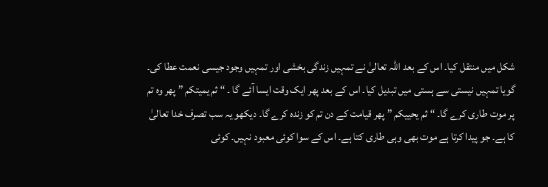شکل میں منتقل کیا۔ اس کے بعد اللہ تعالیٰ نے تمہیں زندگی بخشی اور تمہیں وجود جیسی نعمت عطا کی۔ گویا تمہیں نیستی سے ہستی میں تبدیل کیا۔ اس کے بعد پھر ایک وقت ایسا آئے گا ۔ “ ثم یمیتکم ” پھر وہ تم پر موت طاری کرے گا۔ “ ثم یحییکم ” پھر قیامت کے دن تم کو زندہ کرے گا۔ دیکھو یہ سب تصرف خدا تعالیٰ کا ہے۔ جو پیدا کرتا ہے موت بھی وہی طاری کتا ہے۔ اس کے سوا کوئی معبود نہیں۔ کوئی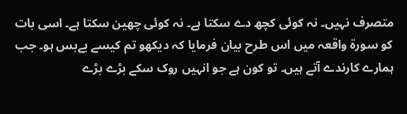متصرف نہیں۔ نہ کوئی کچھ دے سکتا ہے۔ نہ کوئی چھین سکتا ہے۔ اسی بات کو سورة واقعہ میں اس طرح بیان فرمایا کہ دیکھو تم کیسے بےبس ہو۔ جب ہمارے کارندے آتے ہیں۔ تو کون ہے جو انہیں روک سکے بڑے بڑے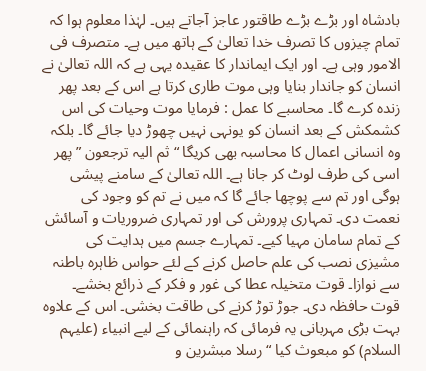بادشاہ اور بڑے بڑے طاقتور عاجز آجاتے ہیں۔ لہٰذا معلوم ہوا کہ تمام چیزوں کا تصرف خدا تعالیٰ کے ہاتھ میں ہے۔ متصرف فی الامور وہی ہے۔ اور ایک ایماندار کا عقیدہ یہی ہے کہ اللہ تعالیٰ نے انسان کو جاندار بنایا وہی موت طاری کرتا ہے اس کے بعد پھر زندہ کرے گا۔ محاسبے کا عمل : فرمایا موت وحیات کی اس کشمکش کے بعد انسان کو یونہی نہیں چھوڑ دیا جائے گا۔ بلکہ وہ انسانی اعمال کا محاسبہ بھی کریگا “ ثم الیہ ترجعون ” پھر اسی کی طرف لوٹ کر جانا ہے۔ اللہ تعالیٰ کے سامنے پیشی ہوگی اور تم سے پوچھا جائے گا کہ میں نے تم کو وجود کی نعمت دی۔ تمہاری پرورش کی اور تمہاری ضروریات و آسائش کے تمام سامان مہیا کیے۔ تمہارے جسم میں ہدایت کی مشیزی نصب کی علم حاصل کرنے کے لئے حواس ظاہرہ باطنہ سے نوازا۔ قوت متخیلہ عطا کی غور و فکر کے ذرائع بخشے۔ قوت حافظہ دی۔ جوڑ توڑ کرنے کی طاقت بخشی۔ اس کے علاوہ بہت بڑی مہربانی یہ فرمائی کہ راہنمائی کے لیے انبیاء (علیہم السلام) کو مبعوث کیا “ رسلا مبشرین و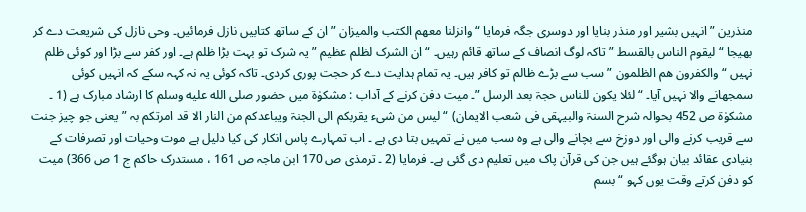منذرین ” انہیں بشیر اور منذر بنایا اور دوسری جگہ فرمایا “ وانزلنا معھم الکتب والمیزان ” ان کے ساتھ کتابیں نازل فرمائیں۔ وحی نازل کی شریعت دے کر بھیجا “ لیقوم الناس بالقسط ” تاکہ لوگ انصاف کے ساتھ قائم رہیں۔ “ ان الشرک لظلم عظیم ” یہ شرک تو بہت بڑا ظلم ہے۔ اور کفر سے بڑا اور کوئی ظلم نہیں “ والکفرون ھم الظلمون ” سب سے بڑے ظالم تو کافر ہیں۔ یہ تمام ہدایت دے کر حجت پوری کردی۔ تاکہ کوئی یہ نہ کہہ سکے کہ انہیں کوئی سمجھانے والا نہیں آیا۔ “ لئلا یکون للناس حجۃ بعد الرسل ”۔ میت دفن کرنے کے آداب : مشکوٰۃ میں حضور صلى الله عليه وسلم کا ارشاد مبارک ہے (1 ۔ مشکوٰۃ ص 452 بحوالہ شرح السنۃ والبیہقی فی شعب الایمان) “ لیس من شیء یقربکم الی الجنۃ ویباعدکم من النار الا قد امرتکم بہ ” یعنی جو چیز جنت سے قریب کرنے والی اور دوزخ سے بچانے والی ہے وہ سب میں نے تمہیں بتا دی ہے ۔ اب تمہارے پاس انکار کی کیا دلیل ہے موت وحیات اور تصرفات کے بنیادی عقائد بیان ہوگئے ہیں جن کی قرآن پاک میں تعلیم دی گئی ہے۔ فرمایا (2 ۔ ترمذی ص 170 ابن ماجہ ص 161 ، مستدرک حاکم ج 1 ص 366) میت کو دفن کرتے وقت یوں کہو “ بسم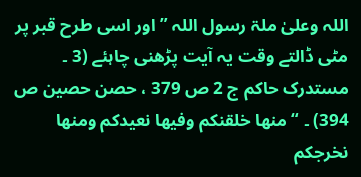اللہ وعلیٰ ملۃ رسول اللہ ” اور اسی طرح قبر پر مٹی ڈالتے وقت یہ آیت پڑھنی چاہئے (3 ۔ مستدرک حاکم ج 2 ص 379 ، حصن حصین ص 394) ۔ “ منھا خلقنکم وفیھا نعیدکم ومنھا نخرجکم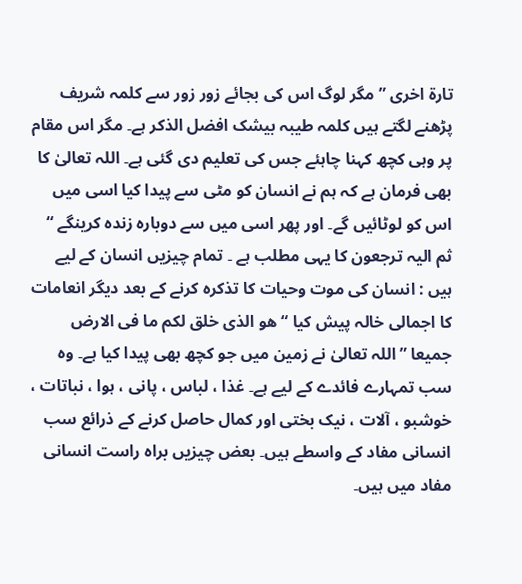تارۃ اخری ” مگر لوگ اس کی بجائے زور زور سے کلمہ شریف پڑھنے لگتے ہیں کلمہ طیبہ بیشک افضل الذکر ہے۔ مگر اس مقام پر وہی کچھ کہنا چاہئے جس کی تعلیم دی گئی ہے۔ اللہ تعالیٰ کا بھی فرمان ہے کہ ہم نے انسان کو مٹی سے پیدا کیا اسی میں اس کو لوٹائیں گے۔ اور پھر اسی میں سے دوبارہ زندہ کرینگے “ ثم الیہ ترجعون کا یہی مطلب ہے ۔ تمام چیزیں انسان کے لیے ہیں : انسان کی موت وحیات کا تذکرہ کرنے کے بعد دیگر انعامات کا اجمالی خالہ پیش کیا “ ھو الذی خلق لکم ما فی الارض جمیعا ” اللہ تعالیٰ نے زمین میں جو کچھ بھی پیدا کیا ہے۔ وہ سب تمہارے فائدے کے لیے ہے۔ غذا ، لباس ، پانی ، ہوا ، نباتات ، خوشبو ، آلات ، نیک بختی اور کمال حاصل کرنے کے ذرائع سب انسانی مفاد کے واسطے ہیں۔ بعض چیزیں براہ راست انسانی مفاد میں ہیں۔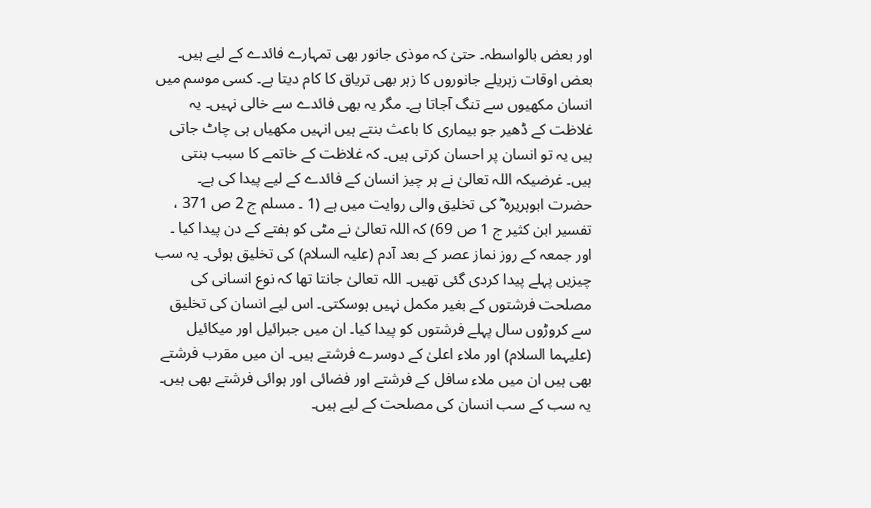اور بعض بالواسطہ۔ حتیٰ کہ موذی جانور بھی تمہارے فائدے کے لیے ہیں۔ بعض اوقات زہریلے جانوروں کا زہر بھی تریاق کا کام دیتا ہے۔ کسی موسم میں انسان مکھیوں سے تنگ آجاتا ہے۔ مگر یہ بھی فائدے سے خالی نہیں۔ یہ غلاظت کے ڈھیر جو بیماری کا باعث بنتے ہیں انہیں مکھیاں ہی چاٹ جاتی ہیں یہ تو انسان پر احسان کرتی ہیں۔ کہ غلاظت کے خاتمے کا سبب بنتی ہیں۔ غرضیکہ اللہ تعالیٰ نے ہر چیز انسان کے فائدے کے لیے پیدا کی ہے۔ حضرت ابوہریرہ ؓ کی تخلیق والی روایت میں ہے (1 ۔ مسلم ج 2 ص 371 ، تفسیر ابن کثیر ج 1 ص 69) کہ اللہ تعالیٰ نے مٹی کو ہفتے کے دن پیدا کیا ۔ اور جمعہ کے روز نماز عصر کے بعد آدم (علیہ السلام) کی تخلیق ہوئی۔ یہ سب چیزیں پہلے پیدا کردی گئی تھیں۔ اللہ تعالیٰ جانتا تھا کہ نوع انسانی کی مصلحت فرشتوں کے بغیر مکمل نہیں ہوسکتی۔ اس لیے انسان کی تخلیق سے کروڑوں سال پہلے فرشتوں کو پیدا کیا۔ ان میں جبرائیل اور میکائیل (علیہما السلام) اور ملاء اعلیٰ کے دوسرے فرشتے ہیں۔ ان میں مقرب فرشتے بھی ہیں ان میں ملاء سافل کے فرشتے اور فضائی اور ہوائی فرشتے بھی ہیں۔ یہ سب کے سب انسان کی مصلحت کے لیے ہیں۔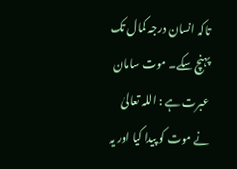تاکہ انسان درجہ کمال تک پہنچ سکے۔ موت سامان عبرت ہے : اللہ تعالیٰ نے موت کو پیدا کیا اور یہ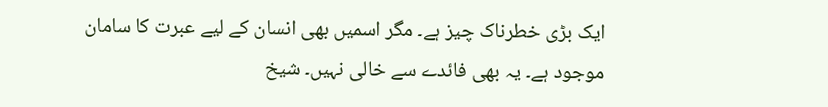ایک بڑی خطرناک چیز ہے۔ مگر اسمیں بھی انسان کے لیے عبرت کا سامان موجود ہے۔ یہ بھی فائدے سے خالی نہیں۔ شیخ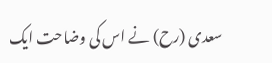سعدی (رح) نے اس کی وضاحت ایک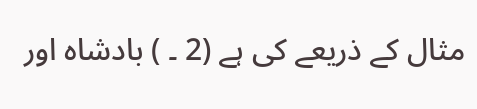مثال کے ذریعے کی ہے (2 ۔ ) بادشاہ اور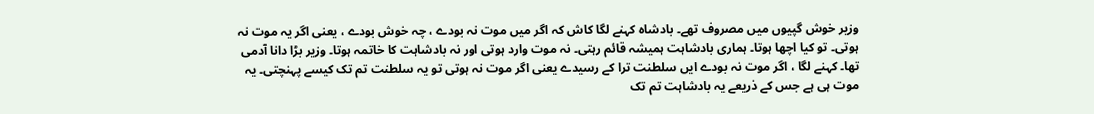وزیر خوش گپیوں میں مصروف تھے۔ بادشاہ کہنے لگا کاش کہ اگر میں موت نہ بودے ، چہ خوش بودے ، یعنی اگر یہ موت نہ ہوتی۔ تو کیا اچھا ہوتا۔ ہماری بادشاہت ہمیشہ قائم رہتی۔ نہ موت وارد ہوتی اور نہ بادشاہت کا خاتمہ ہوتا۔ وزیر بڑا دانا آدمی تھا۔ کہنے لگا ، اگر موت نہ بودے ایں سلطنت ترا کے رسیدے یعنی اگر موت نہ ہوتی تو یہ سلطنت تم تک کیسے پہنچتی۔ یہ موت ہی ہے جس کے ذریعے یہ بادشاہت تم تک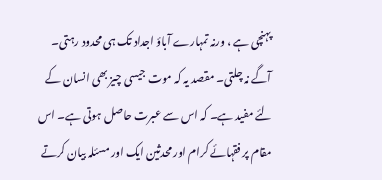پہنچی ہے ، ورنہ تمہارے آباؤ اجداد تک ہی محدود رہتی۔ آگے نہ چلتی۔ مقصد یہ کہ موت جیسی چیز بھی انسان کے لئے مفید ہے۔ کہ اس سے عبرت حاصل ہوتی ہے۔ اس مقام پر فقہائے کرام اور محدثین ایک اور مسئلہ بیان کرتے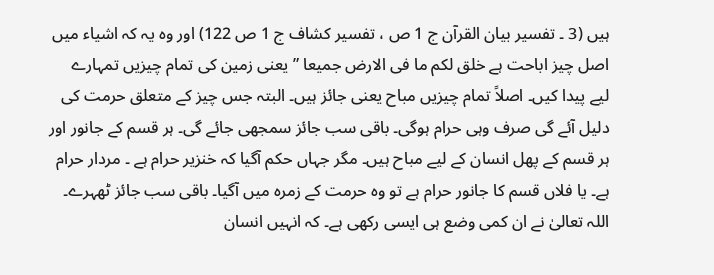ہیں (3 ۔ تفسیر بیان القرآن ج 1 ص ، تفسیر کشاف ج 1 ص 122) اور وہ یہ کہ اشیاء میں اصل چیز اباحت ہے خلق لکم ما فی الارض جمیعا ” یعنی زمین کی تمام چیزیں تمہارے لیے پیدا کیں۔ اصلاً تمام چیزیں مباح یعنی جائز ہیں۔ البتہ جس چیز کے متعلق حرمت کی دلیل آئے گی صرف وہی حرام ہوگی۔ باقی سب جائز سمجھی جائے گی۔ ہر قسم کے جانور اور ہر قسم کے پھل انسان کے لیے مباح ہیں۔ مگر جہاں حکم آگیا کہ خنزیر حرام ہے ۔ مردار حرام ہے۔ یا فلاں قسم کا جانور حرام ہے تو وہ حرمت کے زمرہ میں آگیا۔ باقی سب جائز ٹھہرے۔ اللہ تعالیٰ نے ان کمی وضع ہی ایسی رکھی ہے۔ کہ انہیں انسان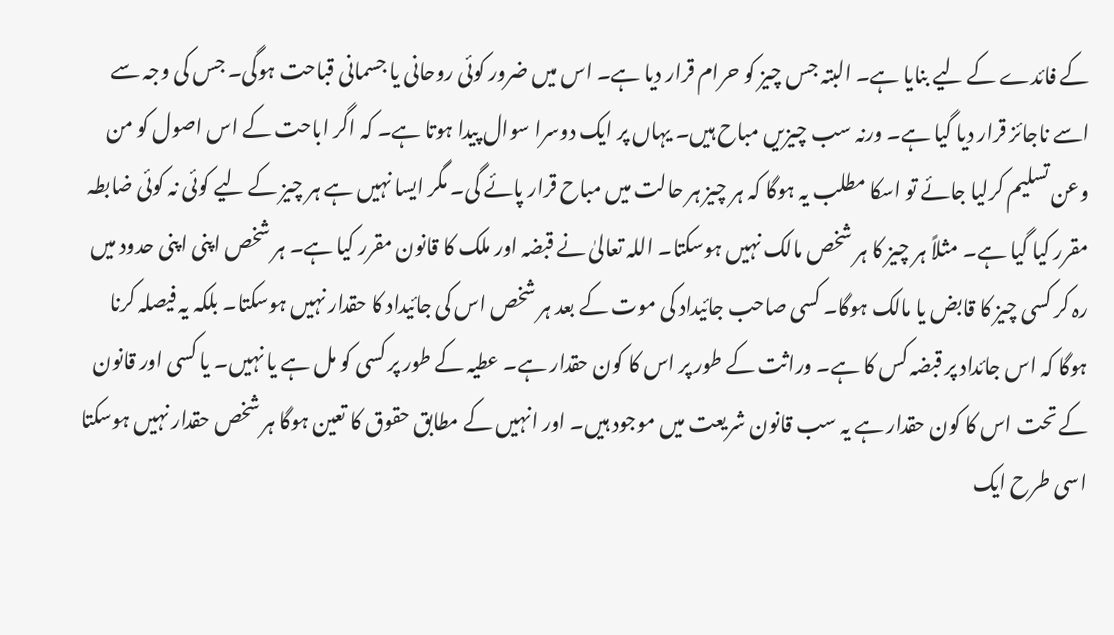کے فائدے کے لیے بنایا ہے۔ البتہ جس چیز کو حرام قرار دیا ہے۔ اس میں ضرور کوئی روحانی یا جسمانی قباحت ہوگی۔ جس کی وجہ سے اسے ناجائز قرار دیا گیا ہے۔ ورنہ سب چیزیں مباح ہیں۔ یہاں پر ایک دوسرا سوال پیدا ہوتا ہے۔ کہ اگر اباحت کے اس اصول کو من وعن تسلیم کرلیا جائے تو اسکا مطلب یہ ہوگا کہ ہر چیز ہر حالت میں مباح قرار پائے گی۔ مگر ایسا نہیں ہے ہر چیز کے لیے کوئی نہ کوئی ضابطہ مقرر کیا گیا ہے۔ مثلاً ہر چیز کا ہر شخص مالک نہیں ہوسکتا۔ اللہ تعالیٰ نے قبضہ اور ملک کا قانون مقرر کیا ہے۔ ہر شخص اپنی اپنی حدود میں رہ کر کسی چیز کا قابض یا مالک ہوگا۔ کسی صاحب جائیداد کی موت کے بعد ہر شخص اس کی جائیداد کا حقدار نہیں ہوسکتا۔ بلکہ یہ فیصلہ کرنا ہوگا کہ اس جائداد پر قبضہ کس کا ہے۔ وراثت کے طور پر اس کا کون حقدار ہے۔ عطیہ کے طور پر کسی کو مل ہے یا نہیں۔ یا کسی اور قانون کے تحت اس کا کون حقدار ہے یہ سب قانون شریعت میں موجود ہیں۔ اور انہیں کے مطابق حقوق کا تعین ہوگا ہر شخص حقدار نہیں ہوسکتا اسی طرح ایک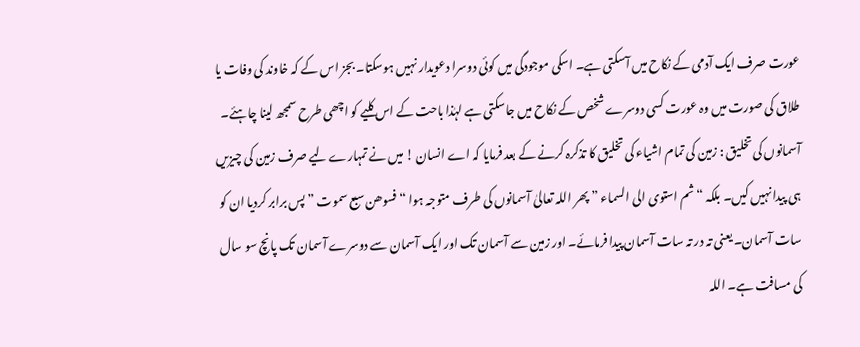عورت صرف ایک آدمی کے نکاح میں آسکتی ہے۔ اسکی موجودگی میں کوئی دوسرا دعویدار نہیں ہوسکتا۔ بجز اس کے کہ خاوند کی وفات یا طلاق کی صورت میں وہ عورت کسی دوسرے شخص کے نکاح میں جاسکتی ہے لہٰذا باحت کے اس کلیے کو اچھی طرح سمجھ لینا چاہئے۔ آسمانوں کی تخلیق : زمین کی تمام اشیاء کی تخلیق کا تذکرہ کرنے کے بعد فرمایا کہ اے انسان ! میں نے تمہارے لیے صرف زمین کی چیزیں ہی پیدا نہیں کیں۔ بلکہ “ ثم استوی الی السماء ” پھر اللہ تعالیٰ آسمانوں کی طرف متوجہ ہوا “ فسوھن سبع سموت ” پس برابر کردیا ان کو سات آسمان۔ یعنی تہ در تہ سات آسمان پیدا فرمائے۔ اور زمین سے آسمان تک اور ایک آسمان سے دوسرے آسمان تک پانچ سو سال کی مسافت ہے۔ اللہ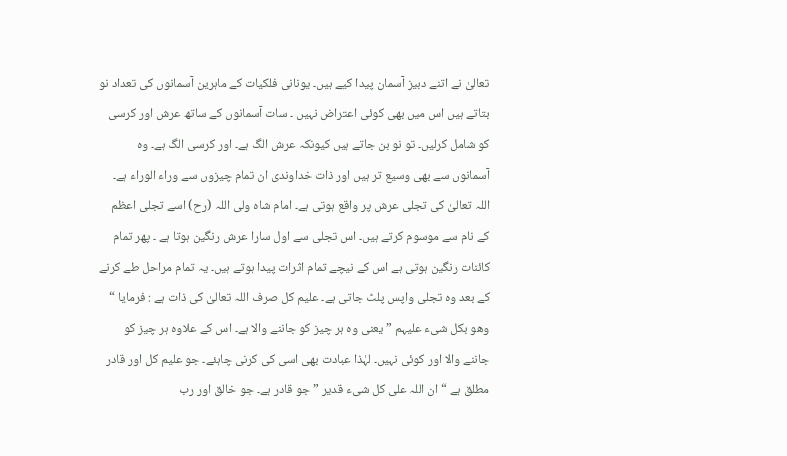تعالیٰ نے اتنے دبیز آسمان پیدا کیے ہیں۔ یونانی فلکیات کے ماہرین آسمانوں کی تعداد نو بتاتے ہیں اس میں بھی کوئی اعتراض نہیں ۔ سات آسمانوں کے ساتھ عرش اور کرسی کو شامل کرلیں۔ تو نو بن جاتے ہیں کیونکہ عرش الگ ہے۔ اور کرسی الگ ہے۔ وہ آسمانوں سے بھی وسیع تر ہیں اور ذات خداوندی ان تمام چیزوں سے وراء الوراء ہے۔ اللہ تعالیٰ کی تجلی عرش پر واقع ہوتی ہے۔ امام شاہ ولی اللہ (رح) اسے تجلی اعظم کے نام سے موسوم کرتے ہیں۔ اس تجلی سے اول سارا عرش رنگین ہوتا ہے ۔ پھر تمام کائنات رنگین ہوتی ہے اس کے نیچے تمام اثرات پیدا ہوتے ہیں۔ یہ تمام مراحل طے کرنے کے بعد وہ تجلی واپس پلٹ جاتی ہے۔ علیم کل صرف اللہ تعالیٰ کی ذات ہے : فرمایا “ وھو بکل شیء علیہم ” یعنی وہ ہر چیز کو جاننے والا ہے۔ اس کے علاوہ ہر چیز کو جاننے والا اور کوئی نہیں۔ لہٰذا عبادت بھی اسی کی کرنی چاہئے۔ جو علیم کل اور قادر مطلق ہے “ ان اللہ علی کل شیء قدیر ” جو قادر ہے۔ جو خالق اور رب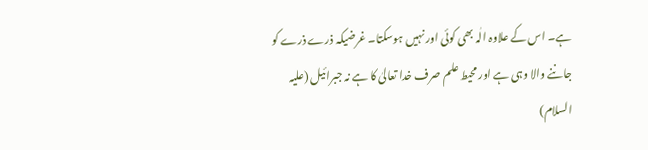ہے۔ اس کے علاوہ الٰہ بھی کوئی اور نہیں ہوسکتا۔ غرضیکہ ذرے ذرے کو جاننے والا وہی ہے اور محیط علم صرف خدا تعالیٰ کا ہے نہ جبرائیل (علیہ السلام)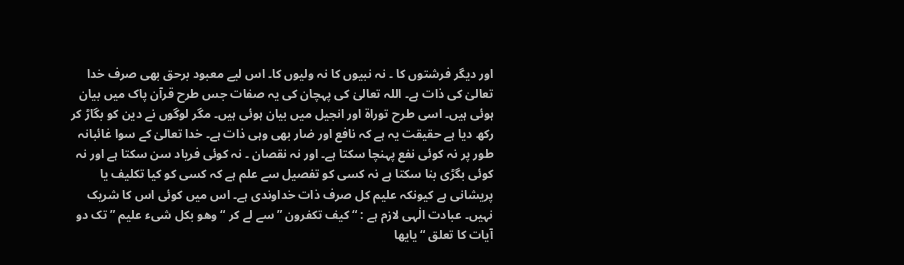اور دیگر فرشتوں کا ۔ نہ نبیوں کا نہ ولیوں کا۔ اس لیے معبود برحق بھی صرف خدا تعالیٰ کی ذات ہے۔ اللہ تعالیٰ کی پہچان کی یہ صفات جس طرح قرآن پاک میں بیان ہوئی ہیں۔ اسی طرح توراۃ اور انجیل میں بیان ہوئی ہیں۔ مگر لوگوں نے دین کو بگاڑ کر رکھ دیا ہے حقیقت یہ ہے کہ نافع اور ضار بھی وہی ذات ہے۔ خدا تعالیٰ کے سوا غائبانہ طور پر نہ کوئی نفع پہنچا سکتا ہے۔ اور نہ نقصان ۔ نہ کوئی فریاد سن سکتا ہے اور نہ کوئی بگڑی بنا سکتا ہے نہ کسی کو تفصیل سے علم ہے کہ کسی کو کیا تکلیف یا پریشانی ہے کیونکہ علیم کل صرف ذات خداوندی ہے۔ اس میں کوئی اس کا شریک نہیں۔ عبادت الٰہی لازم ہے : “ کیف تکفرون ” سے لے کر “ وھو بکل شیء علیم ” تک دو آیات کا تعلق “ یایھا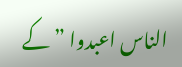الناس اعبدوا ” کے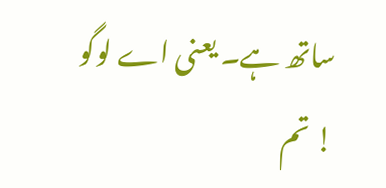ساتھ ہے۔ یعنی اے لوگو ! تم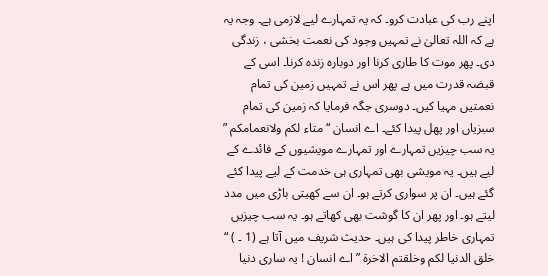اپنے رب کی عبادت کرو۔ کہ یہ تمہارے لیے لازمی ہے۔ وجہ یہ ہے کہ اللہ تعالیٰ نے تمہیں وجود کی نعمت بخشی ، زندگی دی۔ پھر موت کا طاری کرنا اور دوبارہ زندہ کرنا۔ اسی کے قبضہ قدرت میں ہے پھر اس نے تمہیں زمین کی تمام نعمتیں مہیا کیں۔ دوسری جگہ فرمایا کہ زمین کی تمام سبزیاں اور پھل پیدا کئے۔ اے انسان “ متاء لکم ولانعمامکم ” یہ سب چیزیں تمہارے اور تمہارے مویشیوں کے فائدے کے لیے ہیں۔ یہ مویشی بھی تمہاری ہی خدمت کے لیے پیدا کئے گئے ہیں۔ ان پر سواری کرتے ہو۔ ان سے کھیتی باڑی میں مدد لیتے ہو۔ اور پھر ان کا گوشت بھی کھاتے ہو۔ یہ سب چیزیں تمہاری خاطر پیدا کی ہیں۔ حدیث شریف میں آتا ہے (1 ۔ ) “ خلق الدنیا لکم وخلقتم الاخرۃ ” اے انسان ! یہ ساری دنیا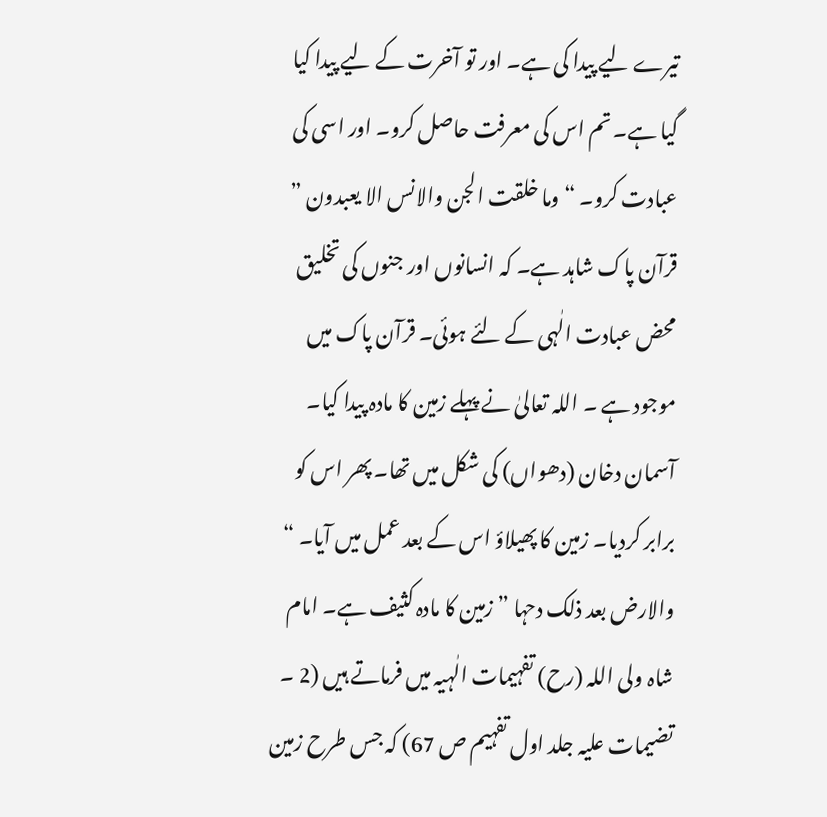تیرے لیے پیدا کی ہے۔ اور تو آخرت کے لیے پیدا کیا گیا ہے۔ تم اس کی معرفت حاصل کرو۔ اور اسی کی عبادت کرو۔ “ وما خلقت الجن والانس الا یعبدون ” قرآن پاک شاہد ہے۔ کہ انسانوں اور جنوں کی تخلیق محض عبادت الٰہی کے لئے ہوئی۔ قرآن پاک میں موجود ہے ۔ اللہ تعالیٰ نے پہلے زمین کا مادہ پیدا کیا۔ آسمان دخان (دھواں) کی شکل میں تھا۔ پھر اس کو برابر کردیا۔ زمین کا پھیلاؤ اس کے بعد عمل میں آیا۔ “ والارض بعد ذلک دحہا ” زمین کا مادہ کثیف ہے۔ امام شاہ ولی اللہ (رح) تفہیمات الٰہیہ میں فرماتے ہیں (2 ۔ تضیمات علیہ جلد اول تفہیم ص 67) کہ جس طرح زمین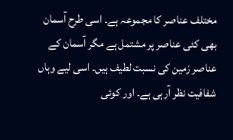مختلف عناصر کا مجموعہ ہے۔ اسی طرح آسمان بھی کئی عناصر پر مشتمل ہے مگر آسمان کے عناصر زمین کی نسبت لطیف ہیں۔ اسی لیے وہاں شفافیت نظر آرہی ہے۔ اور کوئی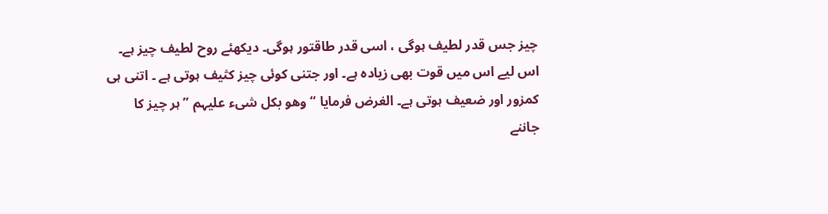چیز جس قدر لطیف ہوگی ، اسی قدر طاقتور ہوگی۔ دیکھئے روح لطیف چیز ہے۔ اس لیے اس میں قوت بھی زیادہ ہے۔ اور جتنی کوئی چیز کثیف ہوتی ہے ۔ اتنی ہی کمزور اور ضعیف ہوتی ہے۔ الغرض فرمایا “ وھو بکل شیء علیہم ” ہر چیز کا جاننے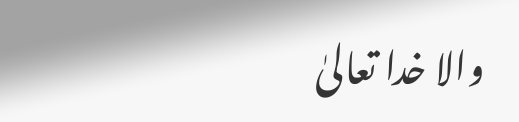والا خدا تعالیٰ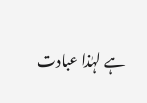ہے لہٰذا عبادت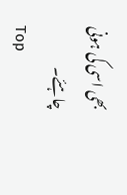بھی اسی کی ہونی چاہئے۔
Top